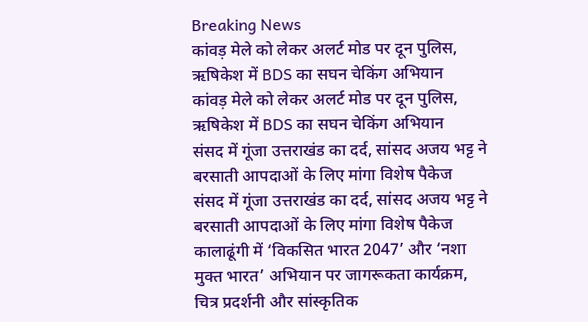Breaking News
कांवड़ मेले को लेकर अलर्ट मोड पर दून पुलिस, ऋषिकेश में BDS का सघन चेकिंग अभियान
कांवड़ मेले को लेकर अलर्ट मोड पर दून पुलिस, ऋषिकेश में BDS का सघन चेकिंग अभियान
संसद में गूंजा उत्तराखंड का दर्द, सांसद अजय भट्ट ने बरसाती आपदाओं के लिए मांगा विशेष पैकेज
संसद में गूंजा उत्तराखंड का दर्द, सांसद अजय भट्ट ने बरसाती आपदाओं के लिए मांगा विशेष पैकेज
कालाढूंगी में ‘विकसित भारत 2047’ और ‘नशा मुक्त भारत’ अभियान पर जागरूकता कार्यक्रम, चित्र प्रदर्शनी और सांस्कृतिक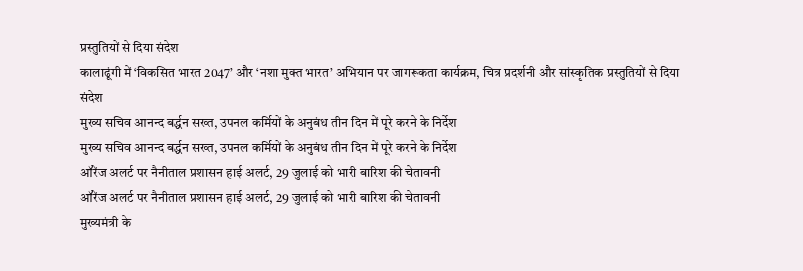प्रस्तुतियों से दिया संदेश
कालाढूंगी में ‘विकसित भारत 2047’ और ‘नशा मुक्त भारत’ अभियान पर जागरूकता कार्यक्रम, चित्र प्रदर्शनी और सांस्कृतिक प्रस्तुतियों से दिया संदेश
मुख्य सचिव आनन्द बर्द्धन सख्त, उपनल कर्मियों के अनुबंध तीन दिन में पूरे करने के निर्देश
मुख्य सचिव आनन्द बर्द्धन सख्त, उपनल कर्मियों के अनुबंध तीन दिन में पूरे करने के निर्देश
ऑरेंज अलर्ट पर नैनीताल प्रशासन हाई अलर्ट, 29 जुलाई को भारी बारिश की चेतावनी
ऑरेंज अलर्ट पर नैनीताल प्रशासन हाई अलर्ट, 29 जुलाई को भारी बारिश की चेतावनी
मुख्यमंत्री के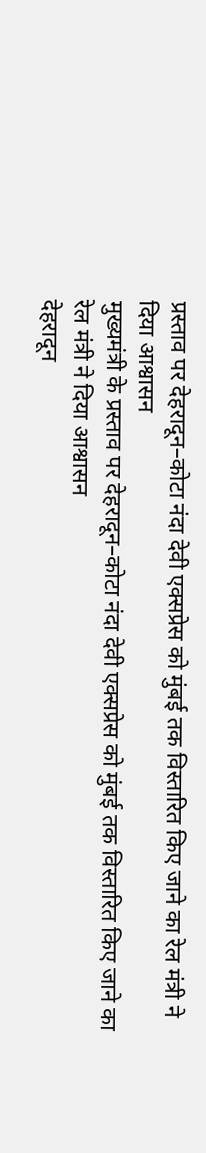प्रस्ताव पर देहरादून–कोटा नंदा देवी एक्सप्रेस को मुंबई तक विस्तारित किए जाने का रेल मंत्री ने दिया आश्वासन
मुख्यमंत्री के प्रस्ताव पर देहरादून–कोटा नंदा देवी एक्सप्रेस को मुंबई तक विस्तारित किए जाने का रेल मंत्री ने दिया आश्वासन
देहरादून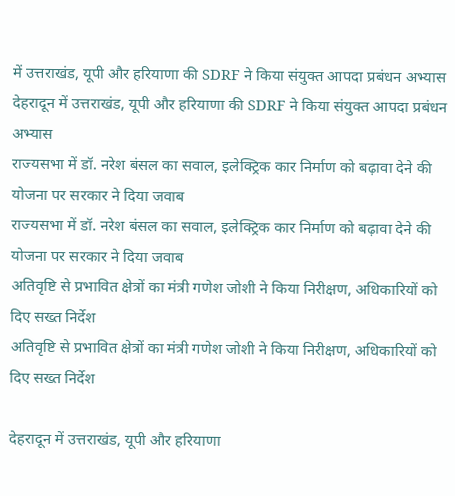में उत्तराखंड, यूपी और हरियाणा की SDRF ने किया संयुक्त आपदा प्रबंधन अभ्यास
देहरादून में उत्तराखंड, यूपी और हरियाणा की SDRF ने किया संयुक्त आपदा प्रबंधन अभ्यास
राज्यसभा में डॉ. नरेश बंसल का सवाल, इलेक्ट्रिक कार निर्माण को बढ़ावा देने की योजना पर सरकार ने दिया जवाब
राज्यसभा में डॉ. नरेश बंसल का सवाल, इलेक्ट्रिक कार निर्माण को बढ़ावा देने की योजना पर सरकार ने दिया जवाब
अतिवृष्टि से प्रभावित क्षेत्रों का मंत्री गणेश जोशी ने किया निरीक्षण, अधिकारियों को दिए सख्त निर्देश
अतिवृष्टि से प्रभावित क्षेत्रों का मंत्री गणेश जोशी ने किया निरीक्षण, अधिकारियों को दिए सख्त निर्देश

देहरादून में उत्तराखंड, यूपी और हरियाणा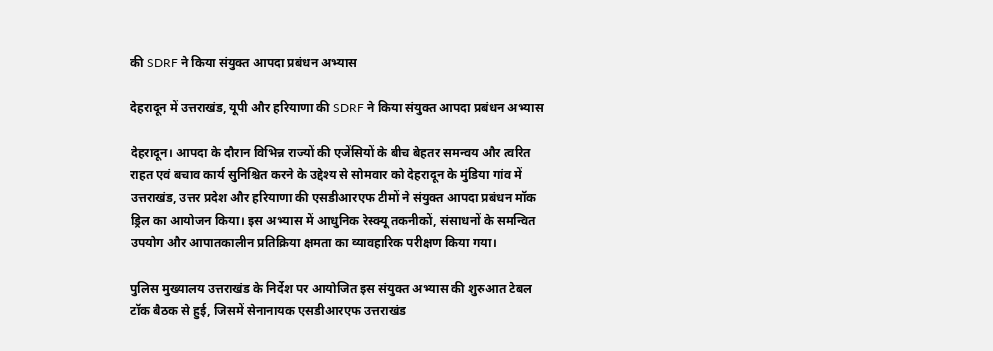की SDRF ने किया संयुक्त आपदा प्रबंधन अभ्यास

देहरादून में उत्तराखंड, यूपी और हरियाणा की SDRF ने किया संयुक्त आपदा प्रबंधन अभ्यास

देहरादून। आपदा के दौरान विभिन्न राज्यों की एजेंसियों के बीच बेहतर समन्वय और त्वरित राहत एवं बचाव कार्य सुनिश्चित करने के उद्देश्य से सोमवार को देहरादून के मुंडिया गांव में उत्तराखंड, उत्तर प्रदेश और हरियाणा की एसडीआरएफ टीमों ने संयुक्त आपदा प्रबंधन मॉक ड्रिल का आयोजन किया। इस अभ्यास में आधुनिक रेस्क्यू तकनीकों, संसाधनों के समन्वित उपयोग और आपातकालीन प्रतिक्रिया क्षमता का व्यावहारिक परीक्षण किया गया।

पुलिस मुख्यालय उत्तराखंड के निर्देश पर आयोजित इस संयुक्त अभ्यास की शुरुआत टेबल टॉक बैठक से हुई, जिसमें सेनानायक एसडीआरएफ उत्तराखंड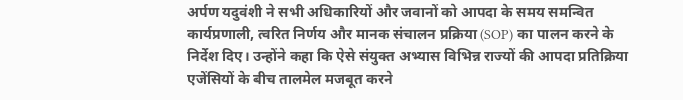अर्पण यदुवंशी ने सभी अधिकारियों और जवानों को आपदा के समय समन्वित कार्यप्रणाली, त्वरित निर्णय और मानक संचालन प्रक्रिया (SOP) का पालन करने के निर्देश दिए। उन्होंने कहा कि ऐसे संयुक्त अभ्यास विभिन्न राज्यों की आपदा प्रतिक्रिया एजेंसियों के बीच तालमेल मजबूत करने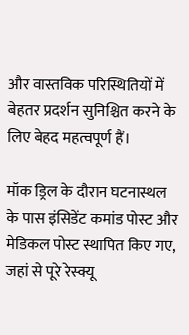और वास्तविक परिस्थितियों में बेहतर प्रदर्शन सुनिश्चित करने के लिए बेहद महत्वपूर्ण हैं।

मॉक ड्रिल के दौरान घटनास्थल के पास इंसिडेंट कमांड पोस्ट और मेडिकल पोस्ट स्थापित किए गए, जहां से पूरे रेस्क्यू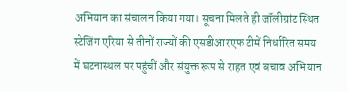अभियान का संचालन किया गया। सूचना मिलते ही जॉलीग्रांट स्थित स्टेजिंग एरिया से तीनों राज्यों की एसडीआरएफ टीमें निर्धारित समय में घटनास्थल पर पहुंचीं और संयुक्त रूप से राहत एवं बचाव अभियान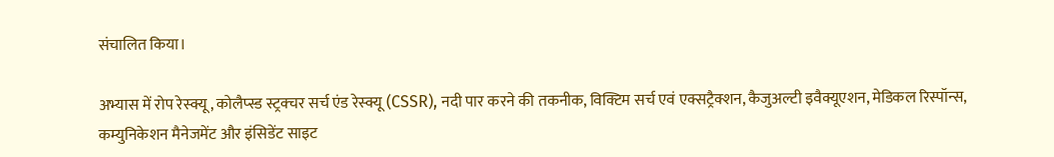संचालित किया।

अभ्यास में रोप रेस्क्यू, कोलैप्स्ड स्ट्रक्चर सर्च एंड रेस्क्यू (CSSR), नदी पार करने की तकनीक, विक्टिम सर्च एवं एक्सट्रैक्शन, कैजुअल्टी इवैक्यूएशन, मेडिकल रिस्पॉन्स, कम्युनिकेशन मैनेजमेंट और इंसिडेंट साइट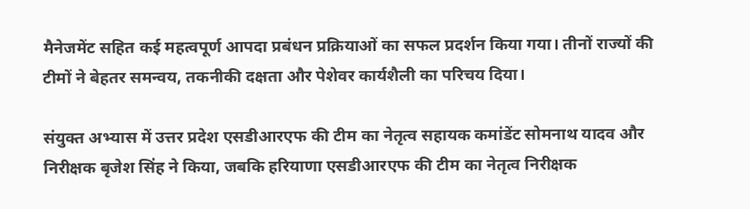मैनेजमेंट सहित कई महत्वपूर्ण आपदा प्रबंधन प्रक्रियाओं का सफल प्रदर्शन किया गया। तीनों राज्यों की टीमों ने बेहतर समन्वय, तकनीकी दक्षता और पेशेवर कार्यशैली का परिचय दिया।

संयुक्त अभ्यास में उत्तर प्रदेश एसडीआरएफ की टीम का नेतृत्व सहायक कमांडेंट सोमनाथ यादव और निरीक्षक बृजेश सिंह ने किया, जबकि हरियाणा एसडीआरएफ की टीम का नेतृत्व निरीक्षक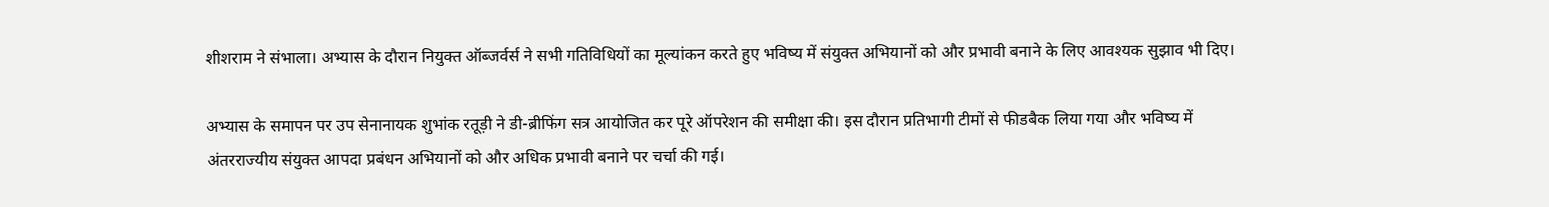शीशराम ने संभाला। अभ्यास के दौरान नियुक्त ऑब्जर्वर्स ने सभी गतिविधियों का मूल्यांकन करते हुए भविष्य में संयुक्त अभियानों को और प्रभावी बनाने के लिए आवश्यक सुझाव भी दिए।

अभ्यास के समापन पर उप सेनानायक शुभांक रतूड़ी ने डी-ब्रीफिंग सत्र आयोजित कर पूरे ऑपरेशन की समीक्षा की। इस दौरान प्रतिभागी टीमों से फीडबैक लिया गया और भविष्य में अंतरराज्यीय संयुक्त आपदा प्रबंधन अभियानों को और अधिक प्रभावी बनाने पर चर्चा की गई।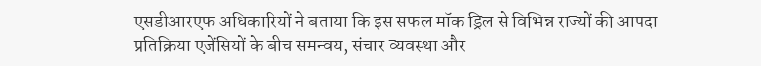एसडीआरएफ अधिकारियों ने बताया कि इस सफल मॉक ड्रिल से विभिन्न राज्यों की आपदा प्रतिक्रिया एजेंसियों के बीच समन्वय, संचार व्यवस्था और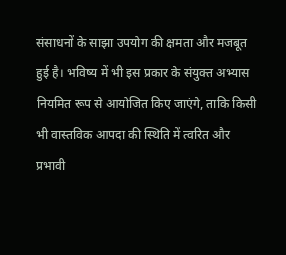संसाधनों के साझा उपयोग की क्षमता और मजबूत हुई है। भविष्य में भी इस प्रकार के संयुक्त अभ्यास नियमित रूप से आयोजित किए जाएंगे, ताकि किसी भी वास्तविक आपदा की स्थिति में त्वरित और प्रभावी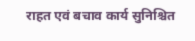राहत एवं बचाव कार्य सुनिश्चित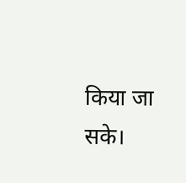किया जा सके।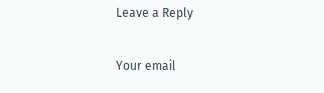Leave a Reply

Your email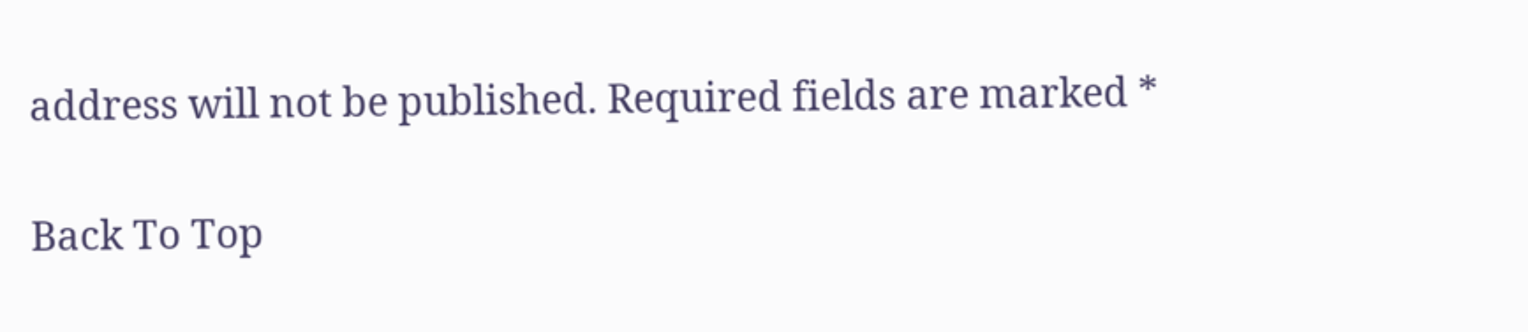address will not be published. Required fields are marked *

Back To Top